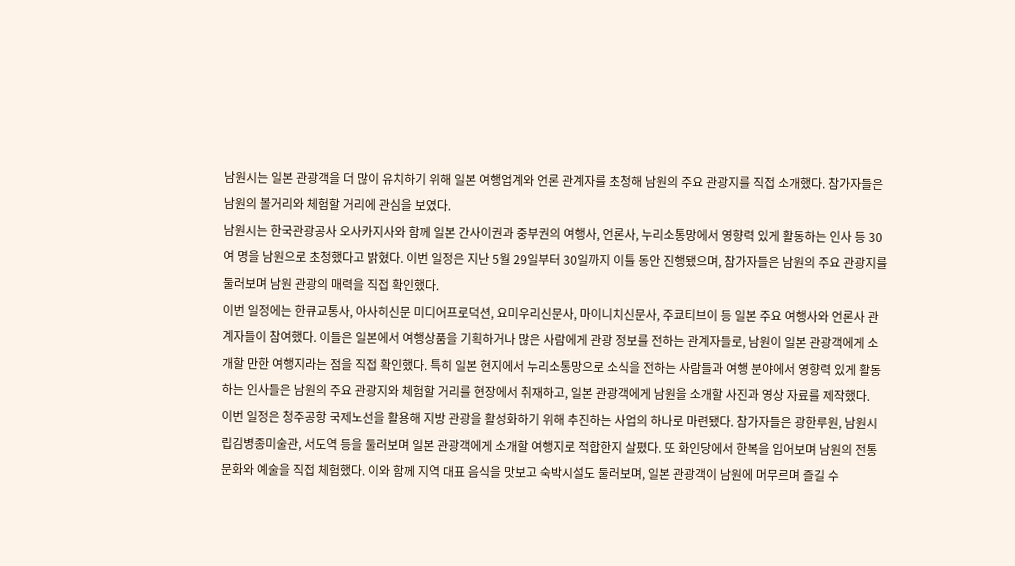남원시는 일본 관광객을 더 많이 유치하기 위해 일본 여행업계와 언론 관계자를 초청해 남원의 주요 관광지를 직접 소개했다. 참가자들은 남원의 볼거리와 체험할 거리에 관심을 보였다.
남원시는 한국관광공사 오사카지사와 함께 일본 간사이권과 중부권의 여행사, 언론사, 누리소통망에서 영향력 있게 활동하는 인사 등 30여 명을 남원으로 초청했다고 밝혔다. 이번 일정은 지난 5월 29일부터 30일까지 이틀 동안 진행됐으며, 참가자들은 남원의 주요 관광지를 둘러보며 남원 관광의 매력을 직접 확인했다.
이번 일정에는 한큐교통사, 아사히신문 미디어프로덕션, 요미우리신문사, 마이니치신문사, 주쿄티브이 등 일본 주요 여행사와 언론사 관계자들이 참여했다. 이들은 일본에서 여행상품을 기획하거나 많은 사람에게 관광 정보를 전하는 관계자들로, 남원이 일본 관광객에게 소개할 만한 여행지라는 점을 직접 확인했다. 특히 일본 현지에서 누리소통망으로 소식을 전하는 사람들과 여행 분야에서 영향력 있게 활동하는 인사들은 남원의 주요 관광지와 체험할 거리를 현장에서 취재하고, 일본 관광객에게 남원을 소개할 사진과 영상 자료를 제작했다.
이번 일정은 청주공항 국제노선을 활용해 지방 관광을 활성화하기 위해 추진하는 사업의 하나로 마련됐다. 참가자들은 광한루원, 남원시립김병종미술관, 서도역 등을 둘러보며 일본 관광객에게 소개할 여행지로 적합한지 살폈다. 또 화인당에서 한복을 입어보며 남원의 전통문화와 예술을 직접 체험했다. 이와 함께 지역 대표 음식을 맛보고 숙박시설도 둘러보며, 일본 관광객이 남원에 머무르며 즐길 수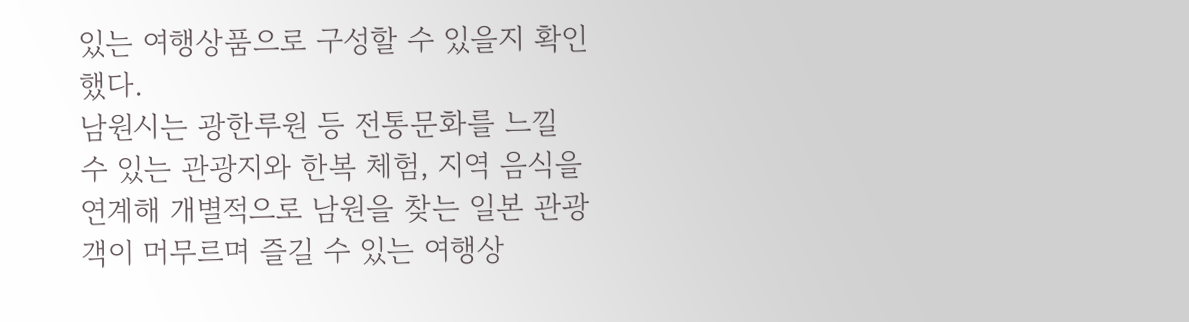있는 여행상품으로 구성할 수 있을지 확인했다.
남원시는 광한루원 등 전통문화를 느낄 수 있는 관광지와 한복 체험, 지역 음식을 연계해 개별적으로 남원을 찾는 일본 관광객이 머무르며 즐길 수 있는 여행상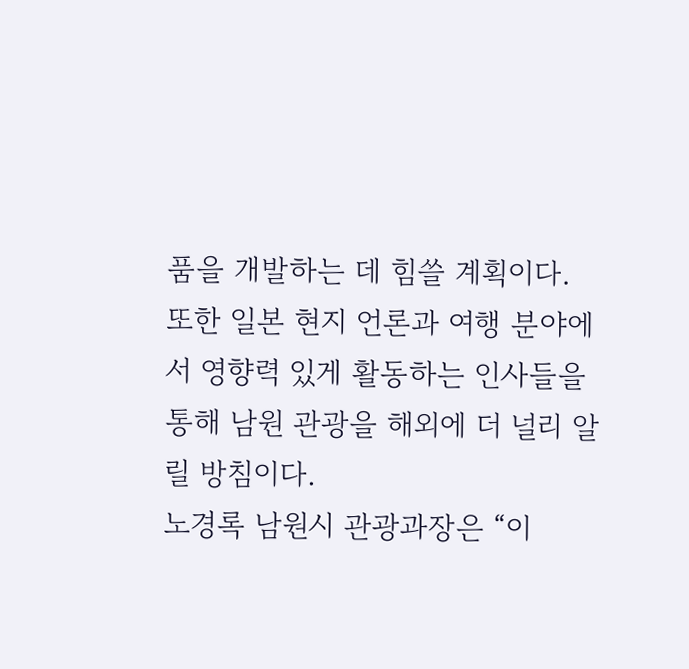품을 개발하는 데 힘쓸 계획이다. 또한 일본 현지 언론과 여행 분야에서 영향력 있게 활동하는 인사들을 통해 남원 관광을 해외에 더 널리 알릴 방침이다.
노경록 남원시 관광과장은 “이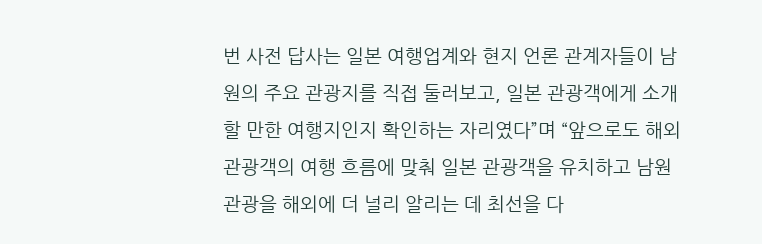번 사전 답사는 일본 여행업계와 현지 언론 관계자들이 남원의 주요 관광지를 직접 둘러보고, 일본 관광객에게 소개할 만한 여행지인지 확인하는 자리였다”며 “앞으로도 해외 관광객의 여행 흐름에 맞춰 일본 관광객을 유치하고 남원 관광을 해외에 더 널리 알리는 데 최선을 다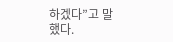하겠다”고 말했다.